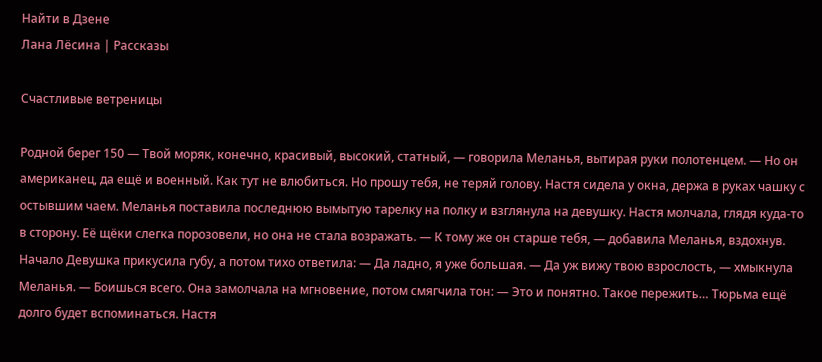Найти в Дзене
Лана Лёсина | Рассказы

Счастливые ветреницы

Родной берег 150 — Твой моряк, конечно, красивый, высокий, статный, — говорила Меланья, вытирая руки полотенцем. — Но он американец, да ещё и военный. Как тут не влюбиться. Но прошу тебя, не теряй голову. Настя сидела у окна, держа в руках чашку с остывшим чаем. Меланья поставила последнюю вымытую тарелку на полку и взглянула на девушку. Настя молчала, глядя куда-то в сторону. Её щёки слегка порозовели, но она не стала возражать. — К тому же он старше тебя, — добавила Меланья, вздохнув. Начало Девушка прикусила губу, а потом тихо ответила: — Да ладно, я уже большая. — Да уж вижу твою взрослость, — хмыкнула Меланья. — Боишься всего. Она замолчала на мгновение, потом смягчила тон: — Это и понятно. Такое пережить… Тюрьма ещё долго будет вспоминаться. Настя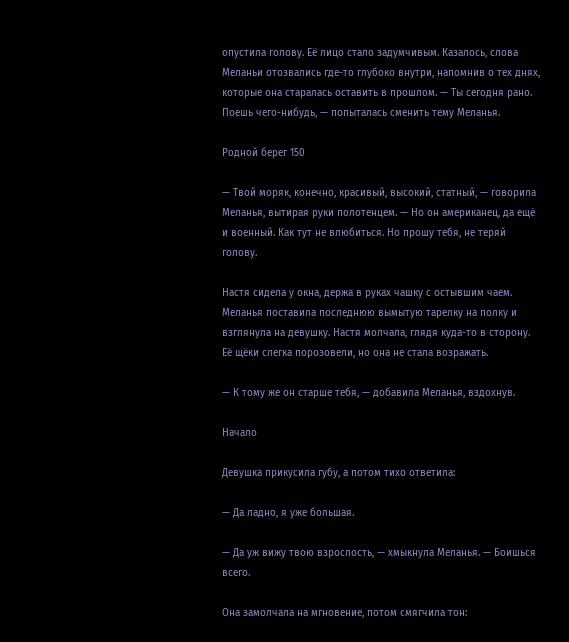опустила голову. Её лицо стало задумчивым. Казалось, слова Меланьи отозвались где-то глубоко внутри, напомнив о тех днях, которые она старалась оставить в прошлом. — Ты сегодня рано. Поешь чего-нибудь, — попыталась сменить тему Меланья.

Родной берег 150

— Твой моряк, конечно, красивый, высокий, статный, — говорила Меланья, вытирая руки полотенцем. — Но он американец, да ещё и военный. Как тут не влюбиться. Но прошу тебя, не теряй голову.

Настя сидела у окна, держа в руках чашку с остывшим чаем. Меланья поставила последнюю вымытую тарелку на полку и взглянула на девушку. Настя молчала, глядя куда-то в сторону. Её щёки слегка порозовели, но она не стала возражать.

— К тому же он старше тебя, — добавила Меланья, вздохнув.

Начало

Девушка прикусила губу, а потом тихо ответила:

— Да ладно, я уже большая.

— Да уж вижу твою взрослость, — хмыкнула Меланья. — Боишься всего.

Она замолчала на мгновение, потом смягчила тон: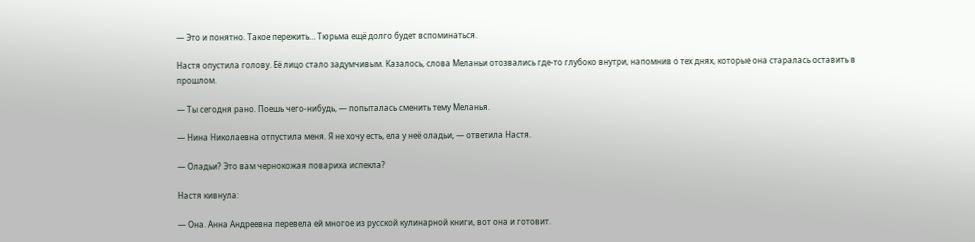— Это и понятно. Такое пережить… Тюрьма ещё долго будет вспоминаться.

Настя опустила голову. Её лицо стало задумчивым. Казалось, слова Меланьи отозвались где-то глубоко внутри, напомнив о тех днях, которые она старалась оставить в прошлом.

— Ты сегодня рано. Поешь чего-нибудь, — попыталась сменить тему Меланья.

— Нина Николаевна отпустила меня. Я не хочу есть, ела у неё оладьи, — ответила Настя.

— Оладьи? Это вам чернокожая повариха испекла?

Настя кивнула:

— Она. Анна Андреевна перевела ей многое из русской кулинарной книги, вот она и готовит.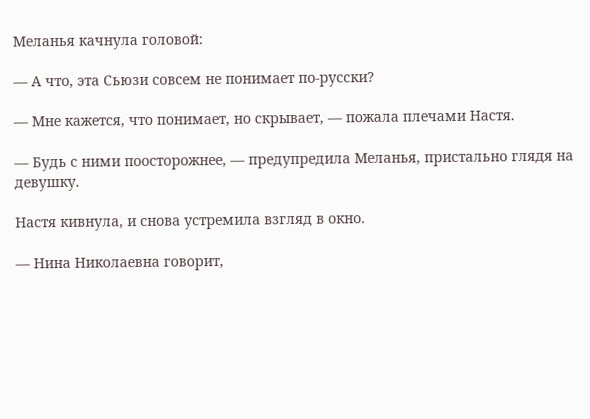Меланья качнула головой:

— А что, эта Сьюзи совсем не понимает по-русски?

— Мне кажется, что понимает, но скрывает, — пожала плечами Настя.

— Будь с ними поосторожнее, — предупредила Меланья, пристально глядя на девушку.

Настя кивнула, и снова устремила взгляд в окно.

— Нина Николаевна говорит,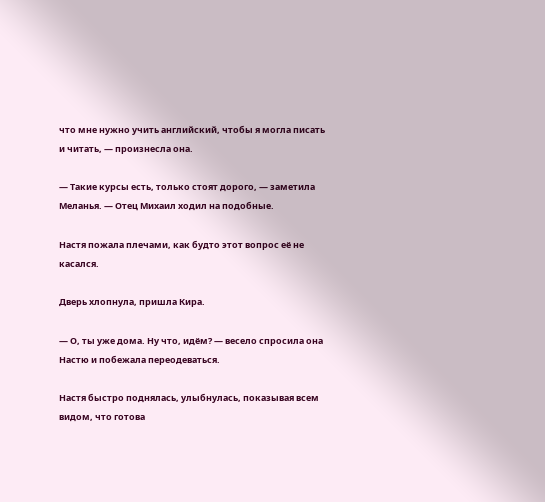что мне нужно учить английский, чтобы я могла писать и читать, — произнесла она.

— Такие курсы есть, только стоят дорого, — заметила Меланья. — Отец Михаил ходил на подобные.

Настя пожала плечами, как будто этот вопрос её не касался.

Дверь хлопнула, пришла Кира.

— О, ты уже дома. Ну что, идём? — весело спросила она Настю и побежала переодеваться.

Настя быстро поднялась, улыбнулась, показывая всем видом, что готова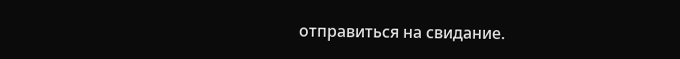отправиться на свидание.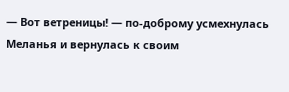— Вот ветреницы! — по-доброму усмехнулась Меланья и вернулась к своим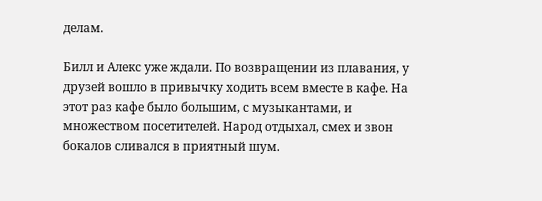делам.

Билл и Алекс уже ждали. По возвращении из плавания, у друзей вошло в привычку ходить всем вместе в кафе. На этот раз кафе было большим, с музыкантами, и множеством посетителей. Народ отдыхал, смех и звон бокалов сливался в приятный шум.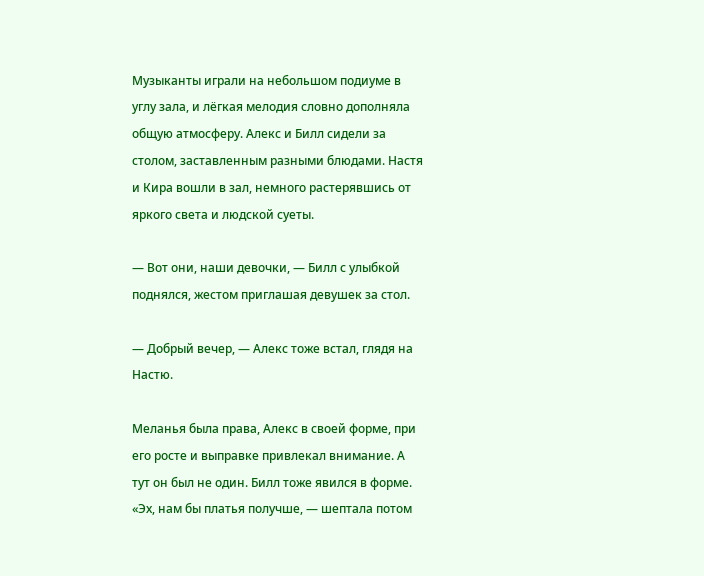Музыканты играли на небольшом подиуме в углу зала, и лёгкая мелодия словно дополняла общую атмосферу. Алекс и Билл сидели за столом, заставленным разными блюдами. Настя и Кира вошли в зал, немного растерявшись от яркого света и людской суеты.

— Вот они, наши девочки, — Билл с улыбкой поднялся, жестом приглашая девушек за стол.

— Добрый вечер, — Алекс тоже встал, глядя на Настю.

Меланья была права, Алекс в своей форме, при его росте и выправке привлекал внимание. А тут он был не один. Билл тоже явился в форме. «Эх, нам бы платья получше, — шептала потом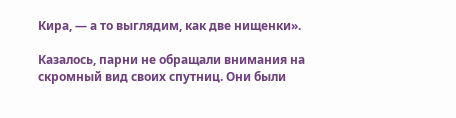Кира, — а то выглядим, как две нищенки».

Казалось, парни не обращали внимания на скромный вид своих спутниц. Они были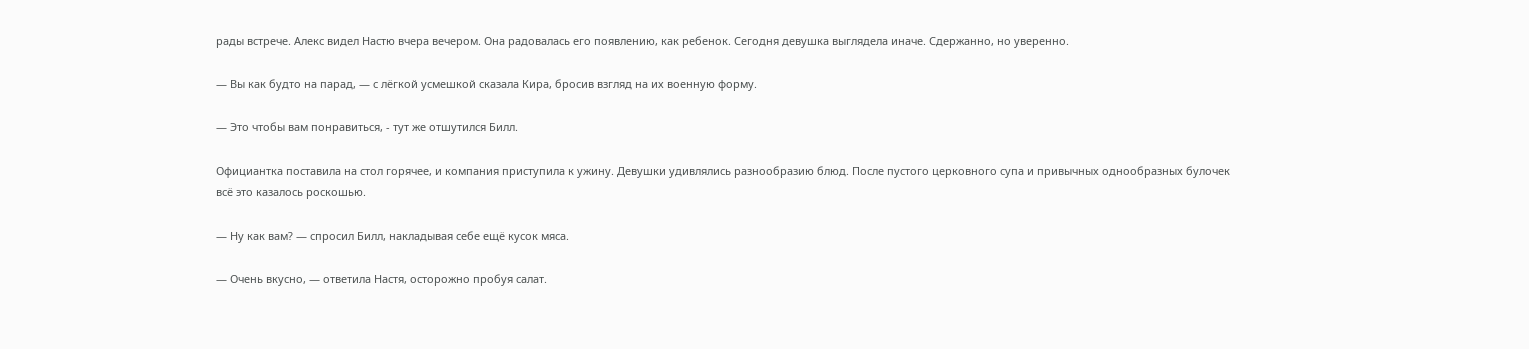рады встрече. Алекс видел Настю вчера вечером. Она радовалась его появлению, как ребенок. Сегодня девушка выглядела иначе. Сдержанно, но уверенно.

— Вы как будто на парад, — с лёгкой усмешкой сказала Кира, бросив взгляд на их военную форму.

— Это чтобы вам понравиться, - тут же отшутился Билл.

Официантка поставила на стол горячее, и компания приступила к ужину. Девушки удивлялись разнообразию блюд. После пустого церковного супа и привычных однообразных булочек всё это казалось роскошью.

— Ну как вам? — спросил Билл, накладывая себе ещё кусок мяса.

— Очень вкусно, — ответила Настя, осторожно пробуя салат.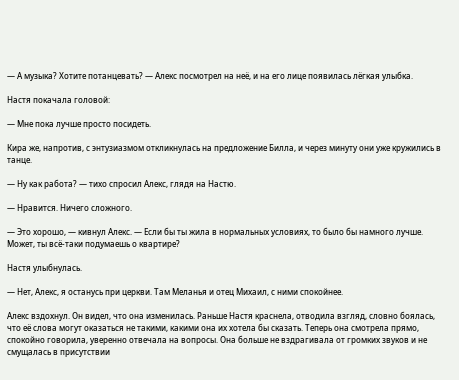— А музыка? Хотите потанцевать? — Алекс посмотрел на неё, и на его лице появилась лёгкая улыбка.

Настя покачала головой:

— Мне пока лучше просто посидеть.

Кира же, напротив, с энтузиазмом откликнулась на предложение Билла, и через минуту они уже кружились в танце.

— Ну как работа? — тихо спросил Алекс, глядя на Настю.

— Нравится. Ничего сложного.

— Это хорошо, — кивнул Алекс. — Если бы ты жила в нормальных условиях, то было бы намного лучше. Может, ты всё-таки подумаешь о квартире?

Настя улыбнулась.

— Нет, Алекс, я останусь при церкви. Там Меланья и отец Михаил, с ними спокойнее.

Алекс вздохнул. Он видел, что она изменилась. Раньше Настя краснела, отводила взгляд, словно боялась, что её слова могут оказаться не такими, какими она их хотела бы сказать. Теперь она смотрела прямо, спокойно говорила, уверенно отвечала на вопросы. Она больше не вздрагивала от громких звуков и не смущалась в присутствии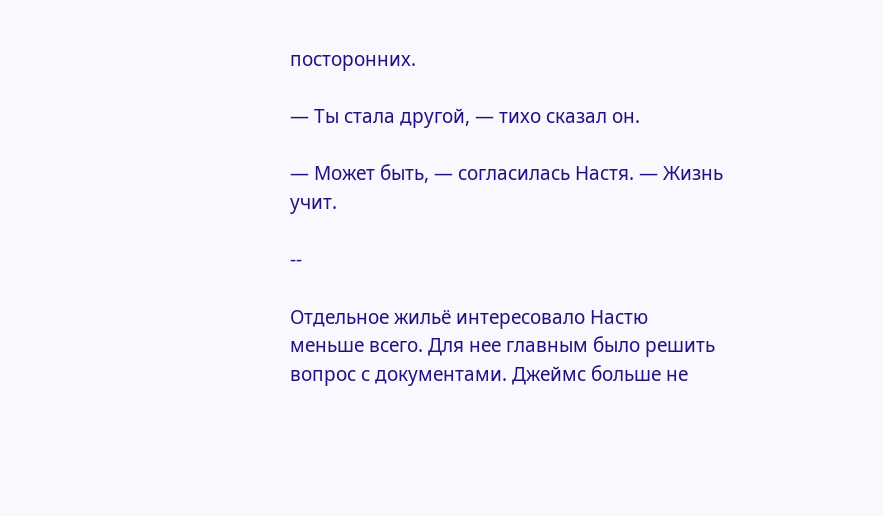посторонних.

— Ты стала другой, — тихо сказал он.

— Может быть, — согласилась Настя. — Жизнь учит.

--

Отдельное жильё интересовало Настю меньше всего. Для нее главным было решить вопрос с документами. Джеймс больше не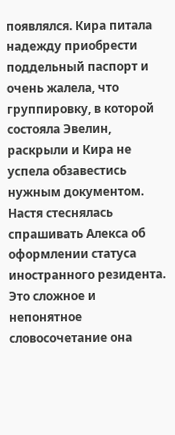появлялся. Кира питала надежду приобрести поддельный паспорт и очень жалела, что группировку, в которой состояла Эвелин, раскрыли и Кира не успела обзавестись нужным документом. Настя стеснялась спрашивать Алекса об оформлении статуса иностранного резидента. Это сложное и непонятное словосочетание она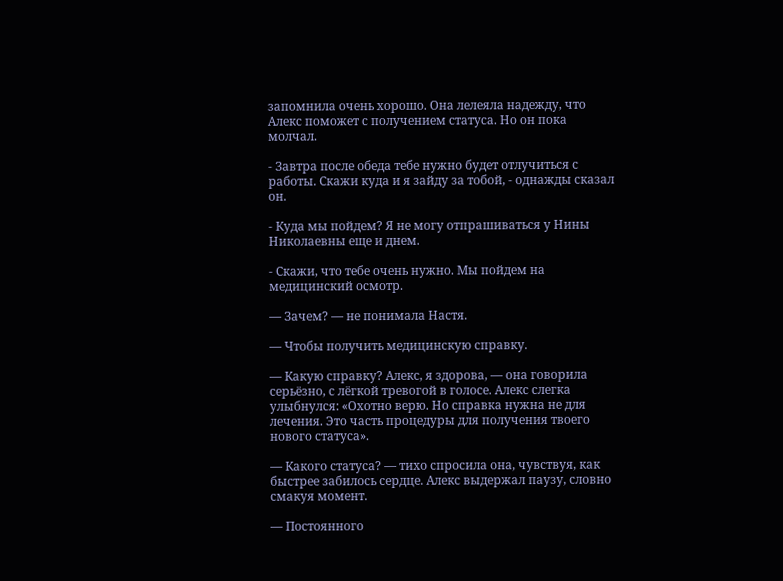запомнила очень хорошо. Она лелеяла надежду, что Алекс поможет с получением статуса. Но он пока молчал.

- Завтра после обеда тебе нужно будет отлучиться с работы. Скажи куда и я зайду за тобой, - однажды сказал он.

- Куда мы пойдем? Я не могу отпрашиваться у Нины Николаевны еще и днем.

- Скажи, что тебе очень нужно. Мы пойдем на медицинский осмотр.

— Зачем? — не понимала Настя.

— Чтобы получить медицинскую справку.

— Какую справку? Алекс, я здорова, — она говорила серьёзно, с лёгкой тревогой в голосе. Алекс слегка улыбнулся: «Охотно верю. Но справка нужна не для лечения. Это часть процедуры для получения твоего нового статуса».

— Какого статуса? — тихо спросила она, чувствуя, как быстрее забилось сердце. Алекс выдержал паузу, словно смакуя момент.

— Постоянного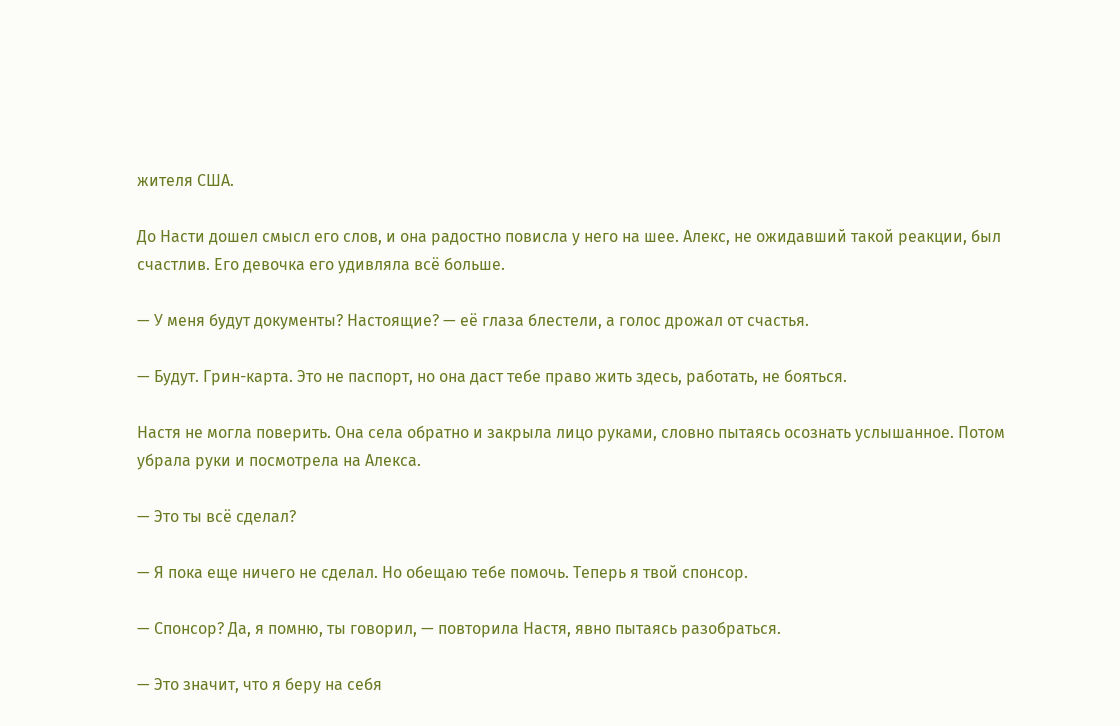жителя США.

До Насти дошел смысл его слов, и она радостно повисла у него на шее. Алекс, не ожидавший такой реакции, был счастлив. Его девочка его удивляла всё больше.

— У меня будут документы? Настоящие? — её глаза блестели, а голос дрожал от счастья.

— Будут. Грин-карта. Это не паспорт, но она даст тебе право жить здесь, работать, не бояться.

Настя не могла поверить. Она села обратно и закрыла лицо руками, словно пытаясь осознать услышанное. Потом убрала руки и посмотрела на Алекса.

— Это ты всё сделал?

— Я пока еще ничего не сделал. Но обещаю тебе помочь. Теперь я твой спонсор.

— Спонсор? Да, я помню, ты говорил, — повторила Настя, явно пытаясь разобраться.

— Это значит, что я беру на себя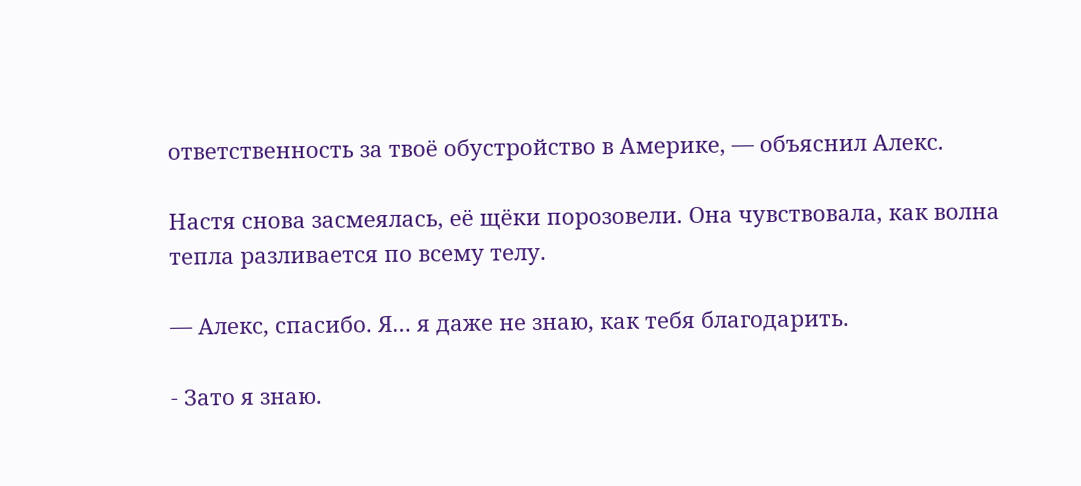ответственность за твоё обустройство в Америке, — объяснил Алекс.

Настя снова засмеялась, её щёки порозовели. Она чувствовала, как волна тепла разливается по всему телу.

— Алекс, спасибо. Я… я даже не знаю, как тебя благодарить.

- Зато я знаю.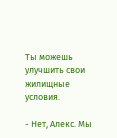Ты можешь улучшить свои жилищные условия.

- Нет, Алекс. Мы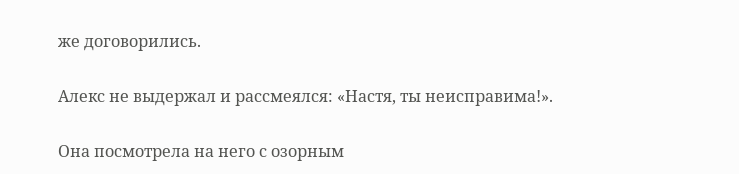же договорились.

Алекс не выдержал и рассмеялся: «Настя, ты неисправима!».

Она посмотрела на него с озорным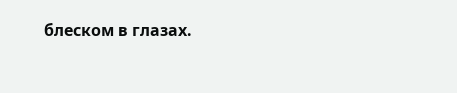блеском в глазах.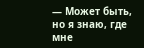— Может быть, но я знаю, где мне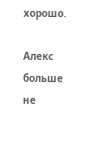хорошо.

Алекс больше не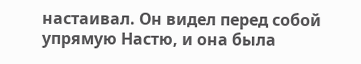настаивал. Он видел перед собой упрямую Настю, и она была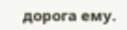дорога ему.